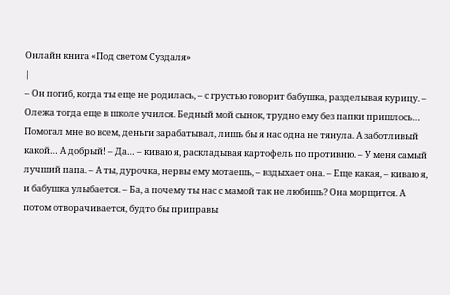Онлайн книга «Под светом Суздаля»
|
– Он погиб, когда ты еще не родилась, – с грустью говорит бабушка, разделывая курицу. – Олежа тогда еще в школе учился. Бедный мой сынок, трудно ему без папки пришлось… Помогал мне во всем, деньги зарабатывал, лишь бы я нас одна не тянула. А заботливый какой… А добрый! – Да… – киваю я, раскладывая картофель по противню. – У меня самый лучший папа. – А ты, дурочка, нервы ему мотаешь, – вздыхает она. – Еще какая, – киваю я, и бабушка улыбается. – Ба, а почему ты нас с мамой так не любишь? Она морщится. А потом отворачивается, будто бы приправы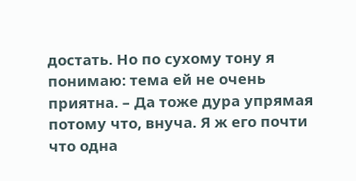достать. Но по сухому тону я понимаю: тема ей не очень приятна. – Да тоже дура упрямая потому что, внуча. Я ж его почти что одна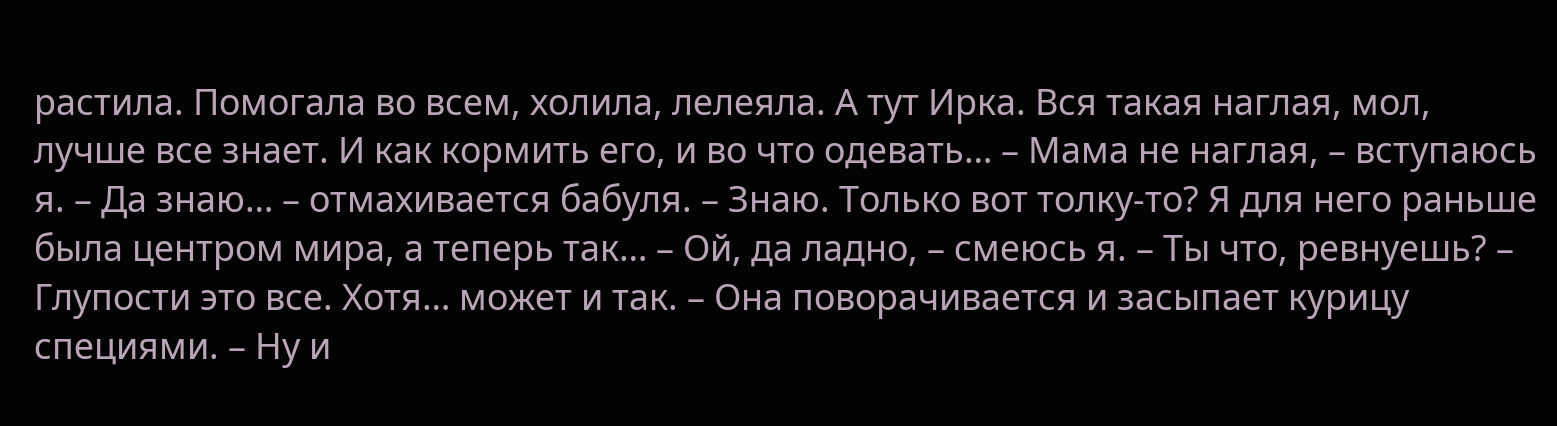растила. Помогала во всем, холила, лелеяла. А тут Ирка. Вся такая наглая, мол, лучше все знает. И как кормить его, и во что одевать… – Мама не наглая, – вступаюсь я. – Да знаю… – отмахивается бабуля. – Знаю. Только вот толку-то? Я для него раньше была центром мира, а теперь так… – Ой, да ладно, – смеюсь я. – Ты что, ревнуешь? – Глупости это все. Хотя… может и так. – Она поворачивается и засыпает курицу специями. – Ну и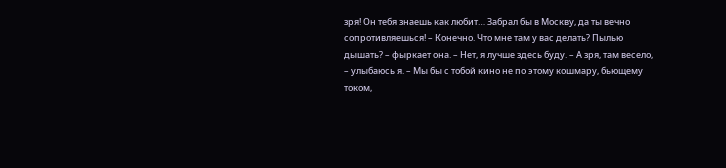зря! Он тебя знаешь как любит… Забрал бы в Москву, да ты вечно сопротивляешься! – Конечно. Что мне там у вас делать? Пылью дышать? – фыркает она. – Нет, я лучше здесь буду. – А зря, там весело, – улыбаюсь я. – Мы бы с тобой кино не по этому кошмару, бьющему током,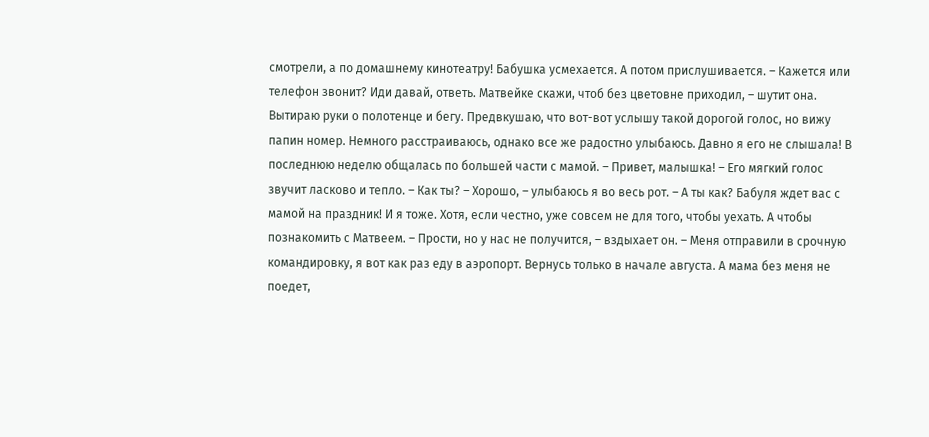смотрели, а по домашнему кинотеатру! Бабушка усмехается. А потом прислушивается. – Кажется или телефон звонит? Иди давай, ответь. Матвейке скажи, чтоб без цветовне приходил, – шутит она. Вытираю руки о полотенце и бегу. Предвкушаю, что вот-вот услышу такой дорогой голос, но вижу папин номер. Немного расстраиваюсь, однако все же радостно улыбаюсь. Давно я его не слышала! В последнюю неделю общалась по большей части с мамой. – Привет, малышка! – Его мягкий голос звучит ласково и тепло. – Как ты? – Хорошо, – улыбаюсь я во весь рот. – А ты как? Бабуля ждет вас с мамой на праздник! И я тоже. Хотя, если честно, уже совсем не для того, чтобы уехать. А чтобы познакомить с Матвеем. – Прости, но у нас не получится, – вздыхает он. – Меня отправили в срочную командировку, я вот как раз еду в аэропорт. Вернусь только в начале августа. А мама без меня не поедет,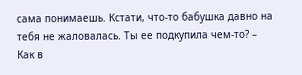сама понимаешь. Кстати, что-то бабушка давно на тебя не жаловалась. Ты ее подкупила чем-то? – Как в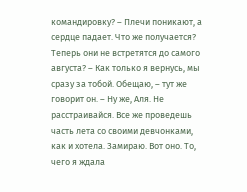командировку? – Плечи поникают, а сердце падает. Что же получается? Теперь они не встретятся до самого августа? – Как только я вернусь, мы сразу за тобой. Обещаю, – тут же говорит он. – Ну же, Аля. Не расстраивайся. Все же проведешь часть лета со своими девчонками, как и хотела. Замираю. Вот оно. То, чего я ждала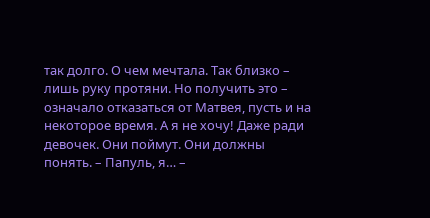так долго. О чем мечтала. Так близко – лишь руку протяни. Но получить это – означало отказаться от Матвея, пусть и на некоторое время. А я не хочу! Даже ради девочек. Они поймут. Они должны понять. – Папуль, я… –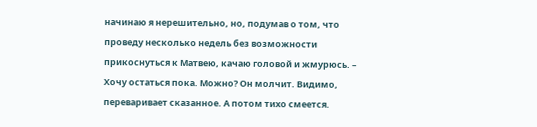начинаю я нерешительно, но, подумав о том, что проведу несколько недель без возможности прикоснуться к Матвею, качаю головой и жмурюсь. – Хочу остаться пока. Можно? Он молчит. Видимо, переваривает сказанное. А потом тихо смеется.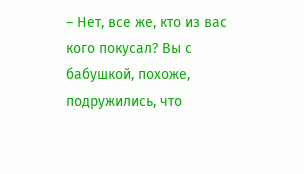– Нет, все же, кто из вас кого покусал? Вы с бабушкой, похоже, подружились, что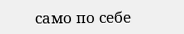само по себе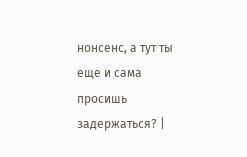нонсенс, а тут ты еще и сама просишь задержаться? |